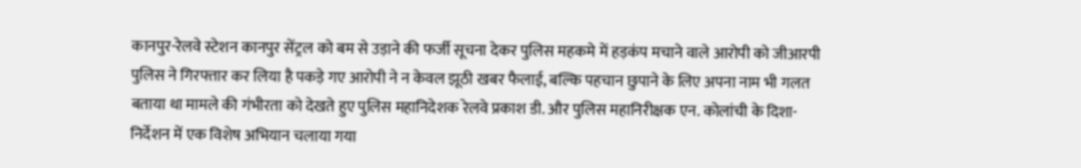कानपुर-रेलवे स्टेशन कानपुर सेंट्रल को बम से उड़ाने की फर्जी सूचना देकर पुलिस महकमे में हड़कंप मचाने वाले आरोपी को जीआरपी पुलिस ने गिरफ्तार कर लिया है पकड़े गए आरोपी ने न केवल झूठी खबर फैलाई, बल्कि पहचान छुपाने के लिए अपना नाम भी गलत बताया था मामले की गंभीरता को देखते हुए पुलिस महानिदेशक रेलवे प्रकाश डी. और पुलिस महानिरीक्षक एन. कोलांची के दिशा-निर्देशन में एक विशेष अभियान चलाया गया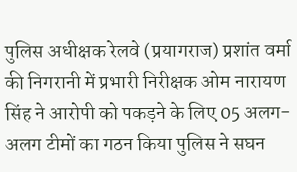पुलिस अधीक्षक रेलवे (प्रयागराज) प्रशांत वर्मा की निगरानी में प्रभारी निरीक्षक ओम नारायण सिंह ने आरोपी को पकड़ने के लिए 05 अलग-अलग टीमों का गठन किया पुलिस ने सघन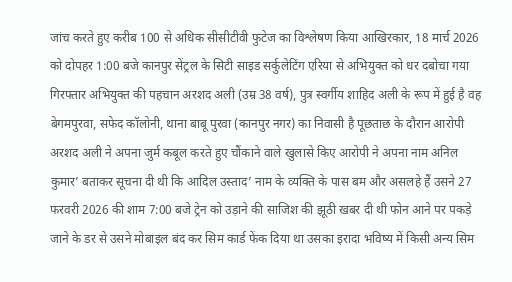जांच करते हुए करीब 100 से अधिक सीसीटीवी फुटेज का विश्लेषण किया आखिरकार, 18 मार्च 2026 को दोपहर 1:00 बजे कानपुर सेंट्रल के सिटी साइड सर्कुलेटिंग एरिया से अभियुक्त को धर दबोचा गया गिरफ्तार अभियुक्त की पहचान अरशद अली (उम्र 38 वर्ष), पुत्र स्वर्गीय शाहिद अली के रूप में हुई है वह बेगमपुरवा, सफेद कॉलोनी, थाना बाबू पुरवा (कानपुर नगर) का निवासी है पूछताछ के दौरान आरोपी अरशद अली ने अपना जुर्म कबूल करते हुए चौंकाने वाले खुलासे किए आरोपी ने अपना नाम अनिल कुमार’ बताकर सूचना दी थी कि आदिल उस्ताद’ नाम के व्यक्ति के पास बम और असलहे हैं उसने 27 फरवरी 2026 की शाम 7:00 बजे ट्रेन को उड़ाने की साजिश की झूठी खबर दी थी फोन आने पर पकड़े जाने के डर से उसने मोबाइल बंद कर सिम कार्ड फेंक दिया था उसका इरादा भविष्य में किसी अन्य सिम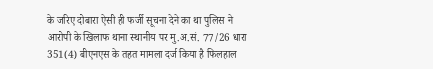के जरिए दोबारा ऐसी ही फर्जी सूचना देने का था पुलिस ने आरोपी के खिलाफ थाना स्थानीय पर मु.अ.सं. 77/26 धारा 351(4) बीएनएस के तहत मामला दर्ज किया है फिलहाल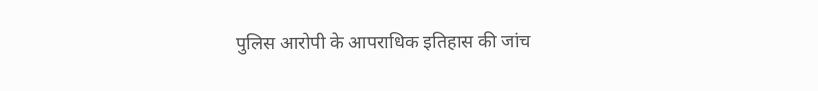पुलिस आरोपी के आपराधिक इतिहास की जांच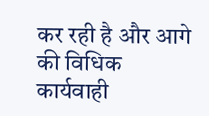कर रही है और आगे की विधिक कार्यवाही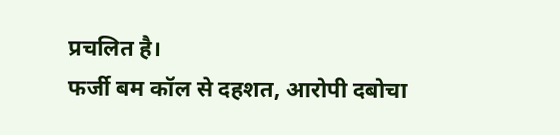प्रचलित है।
फर्जी बम कॉल से दहशत, आरोपी दबोचा